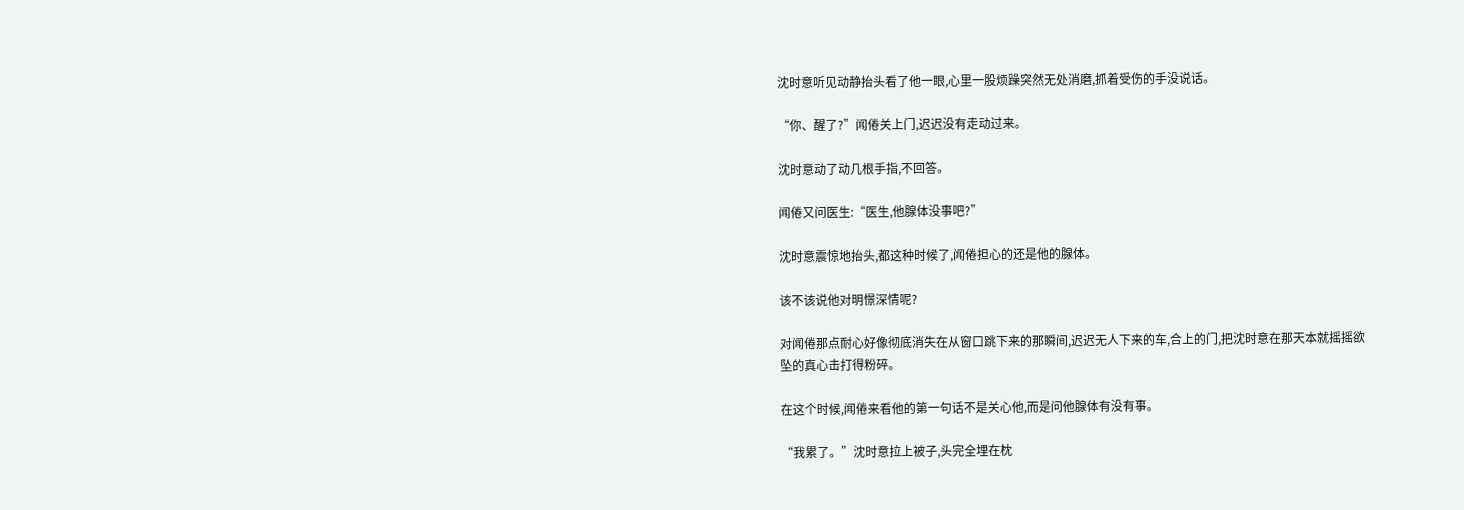沈时意听见动静抬头看了他一眼,心里一股烦躁突然无处消磨,抓着受伤的手没说话。

“你、醒了?”闻倦关上门,迟迟没有走动过来。

沈时意动了动几根手指,不回答。

闻倦又问医生:“医生,他腺体没事吧?”

沈时意震惊地抬头,都这种时候了,闻倦担心的还是他的腺体。

该不该说他对明憬深情呢?

对闻倦那点耐心好像彻底消失在从窗口跳下来的那瞬间,迟迟无人下来的车,合上的门,把沈时意在那天本就摇摇欲坠的真心击打得粉碎。

在这个时候,闻倦来看他的第一句话不是关心他,而是问他腺体有没有事。

“我累了。”沈时意拉上被子,头完全埋在枕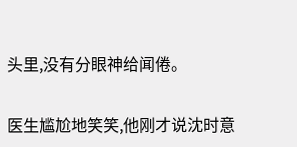头里,没有分眼神给闻倦。

医生尴尬地笑笑,他刚才说沈时意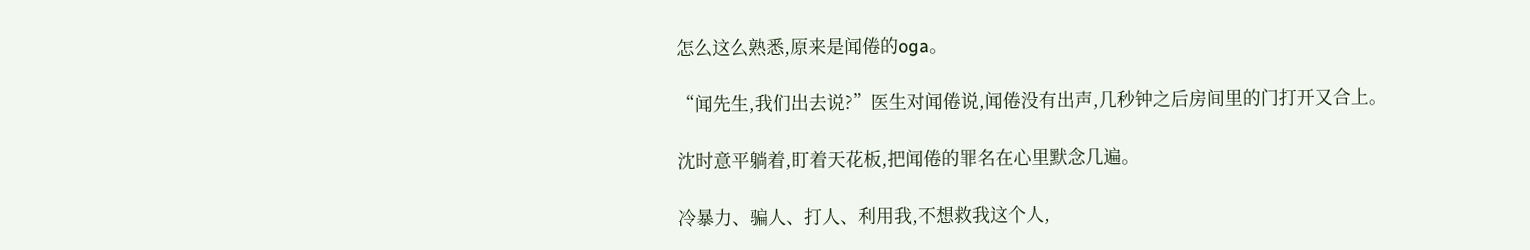怎么这么熟悉,原来是闻倦的oga。

“闻先生,我们出去说?”医生对闻倦说,闻倦没有出声,几秒钟之后房间里的门打开又合上。

沈时意平躺着,盯着天花板,把闻倦的罪名在心里默念几遍。

冷暴力、骗人、打人、利用我,不想救我这个人,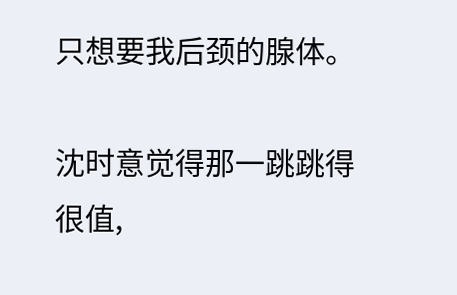只想要我后颈的腺体。

沈时意觉得那一跳跳得很值,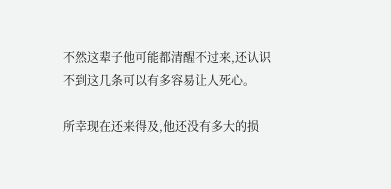不然这辈子他可能都清醒不过来,还认识不到这几条可以有多容易让人死心。

所幸现在还来得及,他还没有多大的损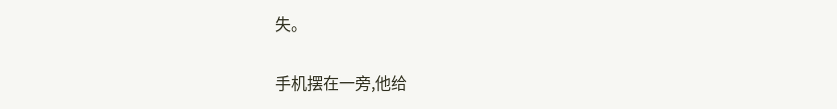失。

手机摆在一旁,他给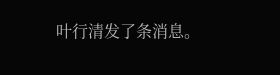叶行清发了条消息。